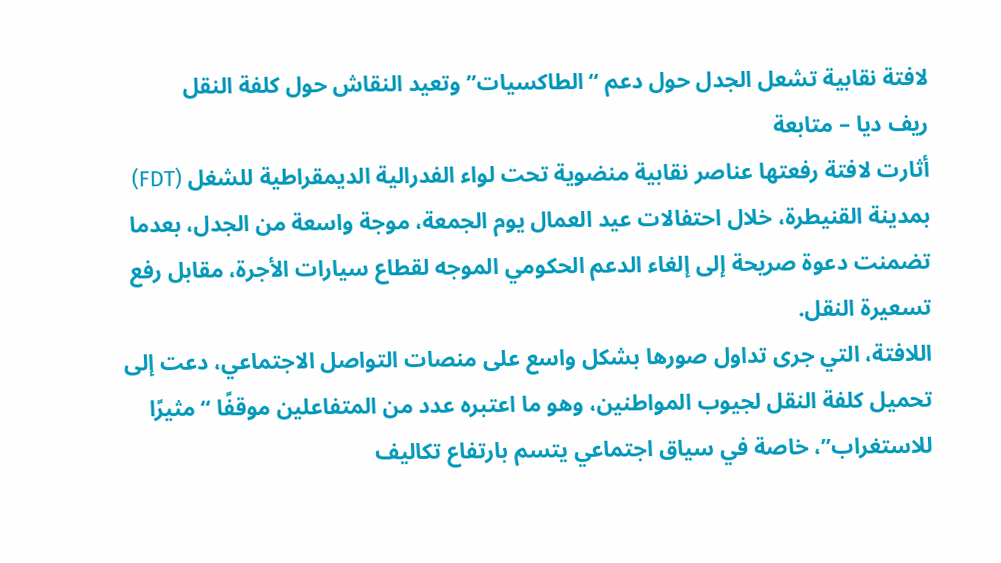لافتة نقابية تشعل الجدل حول دعم “الطاكسيات” وتعيد النقاش حول كلفة النقل
ريف ديا – متابعة
أثارت لافتة رفعتها عناصر نقابية منضوية تحت لواء الفدرالية الديمقراطية للشغل (FDT) بمدينة القنيطرة، خلال احتفالات عيد العمال يوم الجمعة، موجة واسعة من الجدل، بعدما تضمنت دعوة صريحة إلى إلغاء الدعم الحكومي الموجه لقطاع سيارات الأجرة، مقابل رفع تسعيرة النقل.
اللافتة، التي جرى تداول صورها بشكل واسع على منصات التواصل الاجتماعي، دعت إلى تحميل كلفة النقل لجيوب المواطنين، وهو ما اعتبره عدد من المتفاعلين موقفًا “مثيرًا للاستغراب”، خاصة في سياق اجتماعي يتسم بارتفاع تكاليف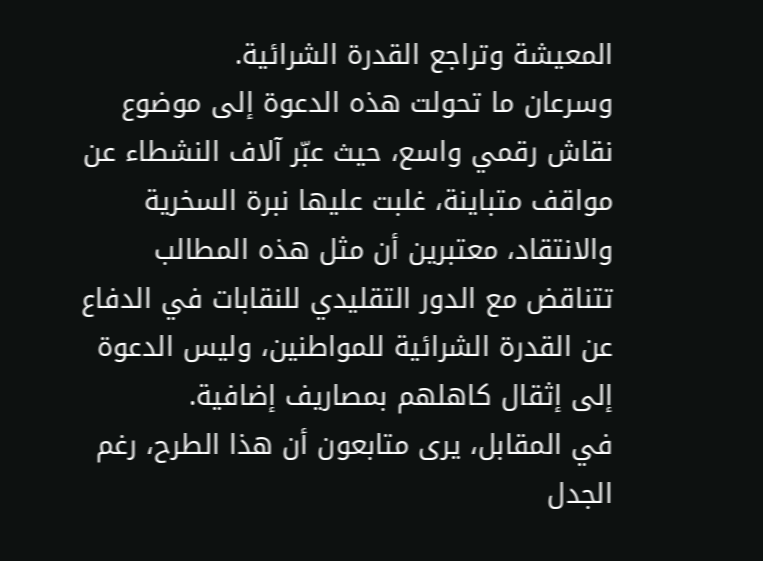المعيشة وتراجع القدرة الشرائية.
وسرعان ما تحولت هذه الدعوة إلى موضوع نقاش رقمي واسع، حيث عبّر آلاف النشطاء عن مواقف متباينة، غلبت عليها نبرة السخرية والانتقاد، معتبرين أن مثل هذه المطالب تتناقض مع الدور التقليدي للنقابات في الدفاع عن القدرة الشرائية للمواطنين، وليس الدعوة إلى إثقال كاهلهم بمصاريف إضافية.
في المقابل، يرى متابعون أن هذا الطرح، رغم الجدل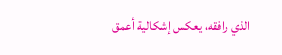الذي رافقه، يعكس إشكالية أعمق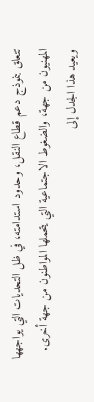تتعلق بنموذج دعم قطاع النقل، وحدود استدامته، في ظل التحديات التي يواجهها المهنيون من جهة، والضغوط الاجتماعية التي يتحملها المواطنون من جهة أخرى.
ويعيد هذا الجدل إلى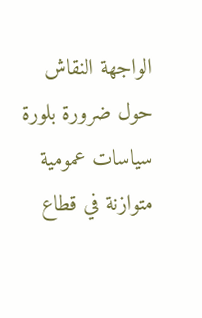الواجهة النقاش حول ضرورة بلورة سياسات عمومية متوازنة في قطاع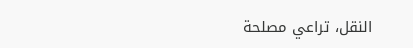النقل، تراعي مصلحة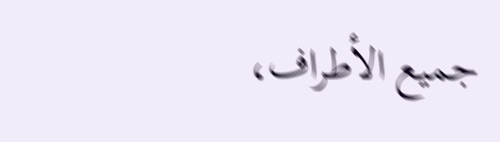جميع الأطراف،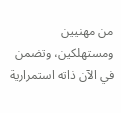من مهنيين ومستهلكين، وتضمن في الآن ذاته استمرارية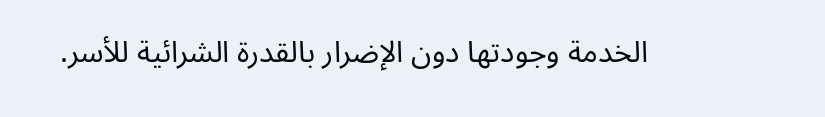الخدمة وجودتها دون الإضرار بالقدرة الشرائية للأسر.